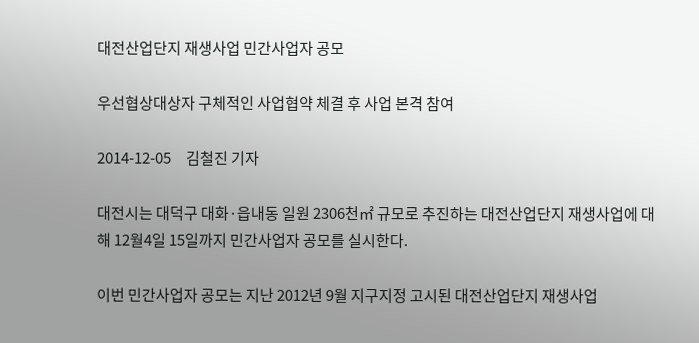대전산업단지 재생사업 민간사업자 공모

우선협상대상자 구체적인 사업협약 체결 후 사업 본격 참여

2014-12-05     김철진 기자

대전시는 대덕구 대화·읍내동 일원 2306천㎡ 규모로 추진하는 대전산업단지 재생사업에 대해 12월4일 15일까지 민간사업자 공모를 실시한다.

이번 민간사업자 공모는 지난 2012년 9월 지구지정 고시된 대전산업단지 재생사업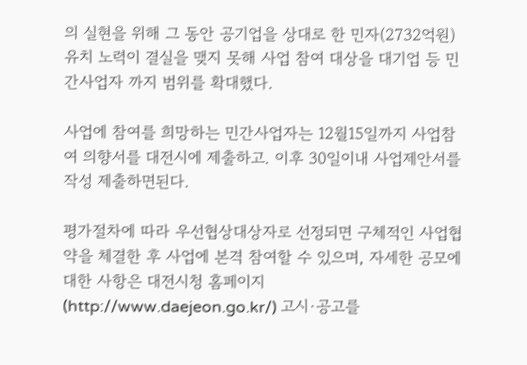의 실현을 위해 그 동안 공기업을 상대로 한 민자(2732억원) 유치 노력이 결실을 맺지 못해 사업 참여 대상을 대기업 등 민간사업자 까지 범위를 확대했다.

사업에 참여를 희망하는 민간사업자는 12월15일까지 사업참여 의향서를 대전시에 제출하고. 이후 30일이내 사업제안서를 작성 제출하면된다.

평가절차에 따라 우선협상대상자로 선정되면 구체적인 사업협약을 체결한 후 사업에 본격 참여할 수 있으며, 자세한 공모에 대한 사항은 대전시청 홈페이지(http://www.daejeon.go.kr/) 고시·공고를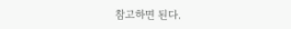참고하면 된다.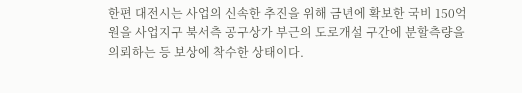한편 대전시는 사업의 신속한 추진을 위해 금년에 확보한 국비 150억원을 사업지구 북서측 공구상가 부근의 도로개설 구간에 분할측량을 의뢰하는 등 보상에 착수한 상태이다.